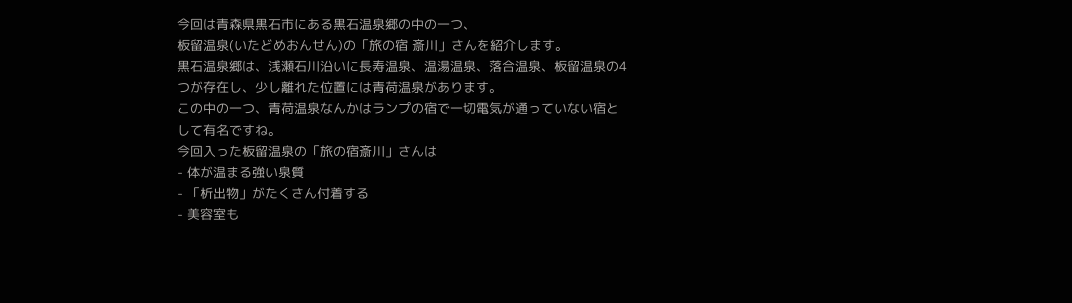今回は青森県黒石市にある黒石温泉郷の中の一つ、
板留温泉(いたどめおんせん)の「旅の宿 斎川」さんを紹介します。
黒石温泉郷は、浅瀬石川沿いに長寿温泉、温湯温泉、落合温泉、板留温泉の4つが存在し、少し離れた位置には青荷温泉があります。
この中の一つ、青荷温泉なんかはランプの宿で一切電気が通っていない宿として有名ですね。
今回入った板留温泉の「旅の宿斎川」さんは
- 体が温まる強い泉質
- 「析出物」がたくさん付着する
- 美容室も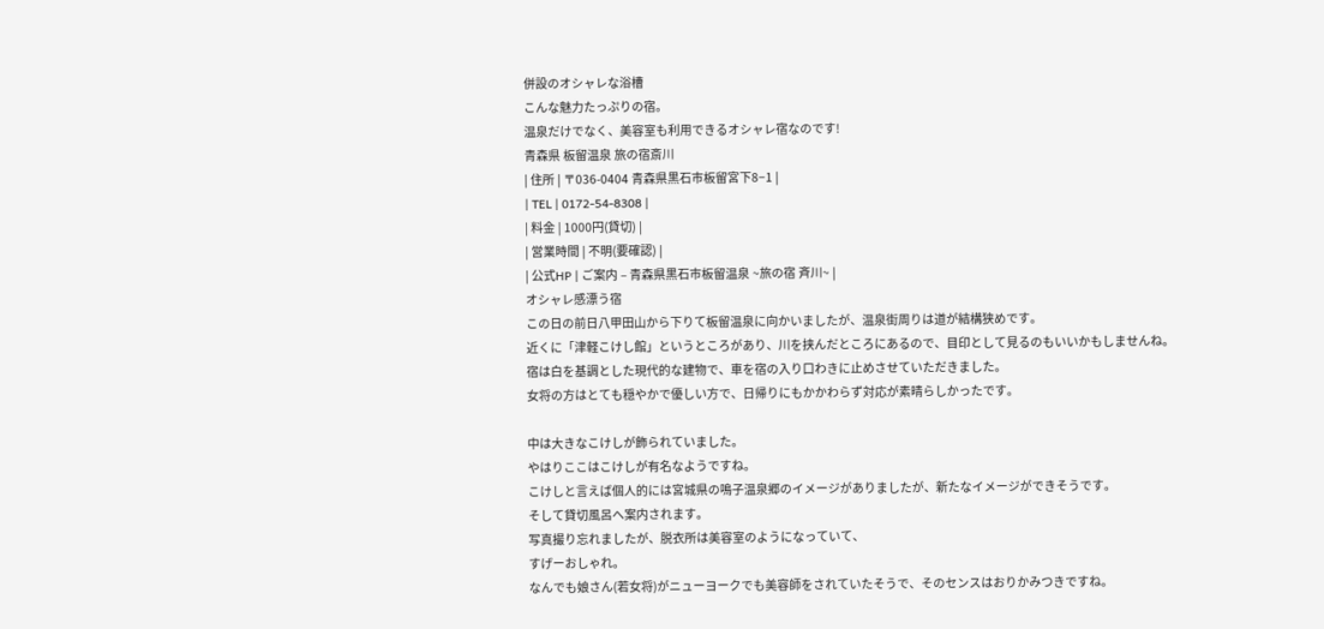併設のオシャレな浴槽
こんな魅力たっぷりの宿。
温泉だけでなく、美容室も利用できるオシャレ宿なのです!
青森県 板留温泉 旅の宿斎川
| 住所 | 〒036-0404 青森県黒石市板留宮下8−1 |
| TEL | 0172-54-8308 |
| 料金 | 1000円(貸切) |
| 営業時間 | 不明(要確認) |
| 公式HP | ご案内 – 青森県黒石市板留温泉 ~旅の宿 斉川~ |
オシャレ感漂う宿
この日の前日八甲田山から下りて板留温泉に向かいましたが、温泉街周りは道が結構狭めです。
近くに「津軽こけし館」というところがあり、川を挟んだところにあるので、目印として見るのもいいかもしませんね。
宿は白を基調とした現代的な建物で、車を宿の入り口わきに止めさせていただきました。
女将の方はとても穏やかで優しい方で、日帰りにもかかわらず対応が素晴らしかったです。

中は大きなこけしが飾られていました。
やはりここはこけしが有名なようですね。
こけしと言えば個人的には宮城県の鳴子温泉郷のイメージがありましたが、新たなイメージができそうです。
そして貸切風呂へ案内されます。
写真撮り忘れましたが、脱衣所は美容室のようになっていて、
すげーおしゃれ。
なんでも娘さん(若女将)がニューヨークでも美容師をされていたそうで、そのセンスはおりかみつきですね。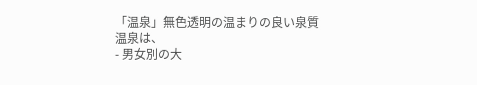「温泉」無色透明の温まりの良い泉質
温泉は、
- 男女別の大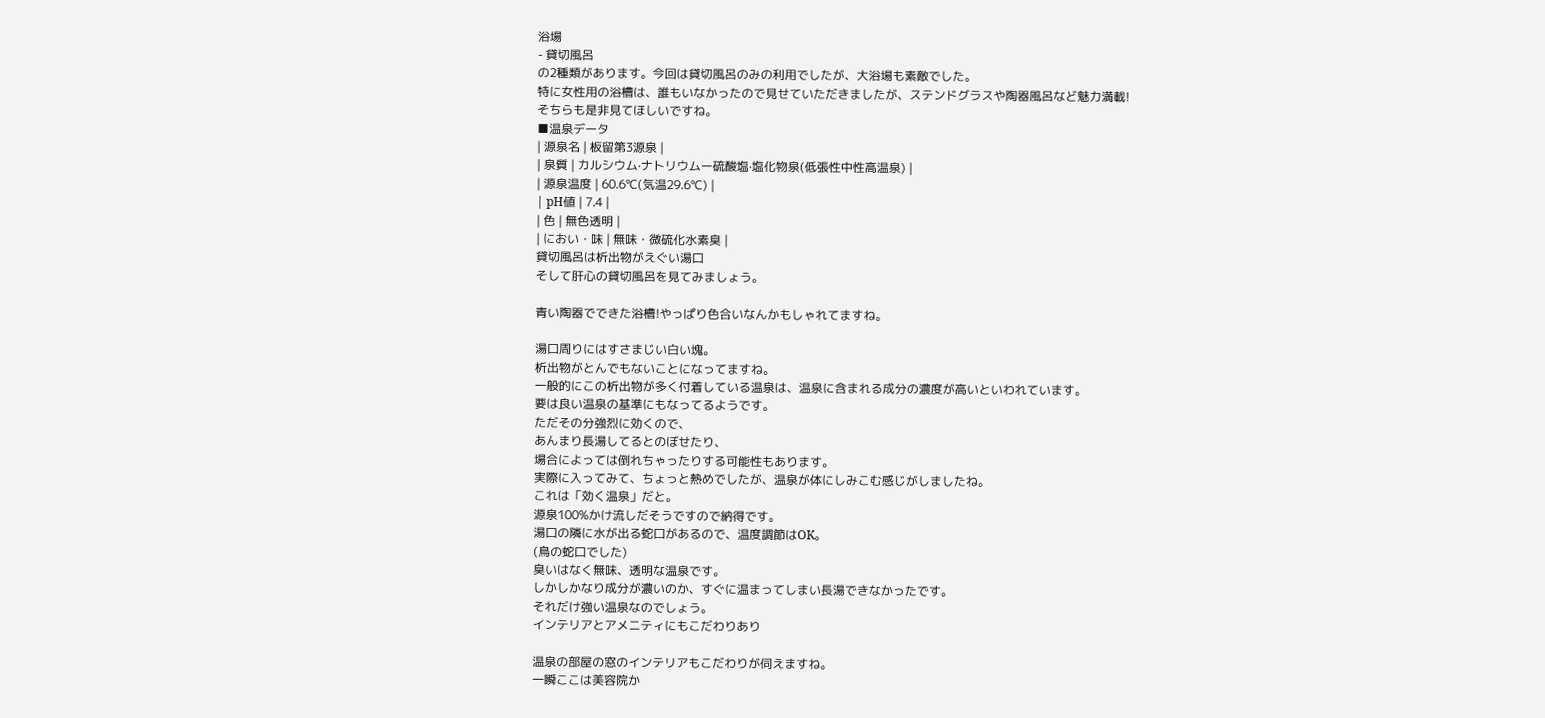浴場
- 貸切風呂
の2種類があります。今回は貸切風呂のみの利用でしたが、大浴場も素敵でした。
特に女性用の浴槽は、誰もいなかったので見せていただきましたが、ステンドグラスや陶器風呂など魅力満載!
そちらも是非見てほしいですね。
■温泉データ
| 源泉名 | 板留第3源泉 |
| 泉質 | カルシウム·ナトリウムー硫酸塩·塩化物泉(低張性中性高温泉) |
| 源泉温度 | 60.6℃(気温29.6℃) |
| pH値 | 7.4 |
| 色 | 無色透明 |
| におい・味 | 無味・微硫化水素臭 |
貸切風呂は析出物がえぐい湯口
そして肝心の貸切風呂を見てみましょう。

青い陶器でできた浴槽!やっぱり色合いなんかもしゃれてますね。

湯口周りにはすさまじい白い塊。
析出物がとんでもないことになってますね。
一般的にこの析出物が多く付着している温泉は、温泉に含まれる成分の濃度が高いといわれています。
要は良い温泉の基準にもなってるようです。
ただその分強烈に効くので、
あんまり長湯してるとのぼせたり、
場合によっては倒れちゃったりする可能性もあります。
実際に入ってみて、ちょっと熱めでしたが、温泉が体にしみこむ感じがしましたね。
これは「効く温泉」だと。
源泉100%かけ流しだそうですので納得です。
湯口の隣に水が出る蛇口があるので、温度調節はOK。
(鳥の蛇口でした)
臭いはなく無味、透明な温泉です。
しかしかなり成分が濃いのか、すぐに温まってしまい長湯できなかったです。
それだけ強い温泉なのでしょう。
インテリアとアメニティにもこだわりあり

温泉の部屋の窓のインテリアもこだわりが伺えますね。
一瞬ここは美容院か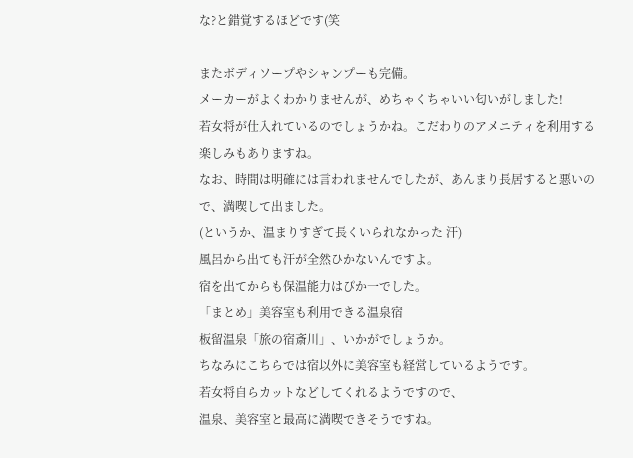な?と錯覚するほどです(笑

またボディソープやシャンプーも完備。
メーカーがよくわかりませんが、めちゃくちゃいい匂いがしました!
若女将が仕入れているのでしょうかね。こだわりのアメニティを利用する楽しみもありますね。
なお、時間は明確には言われませんでしたが、あんまり長居すると悪いので、満喫して出ました。
(というか、温まりすぎて長くいられなかった 汗)
風呂から出ても汗が全然ひかないんですよ。
宿を出てからも保温能力はぴか一でした。
「まとめ」美容室も利用できる温泉宿
板留温泉「旅の宿斎川」、いかがでしょうか。
ちなみにこちらでは宿以外に美容室も経営しているようです。
若女将自らカットなどしてくれるようですので、
温泉、美容室と最高に満喫できそうですね。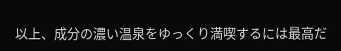以上、成分の濃い温泉をゆっくり満喫するには最高だ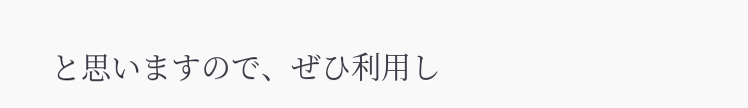と思いますので、ぜひ利用し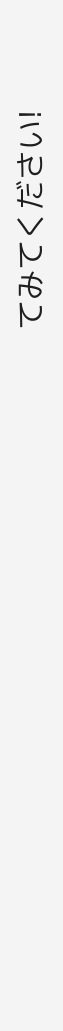てみてください!